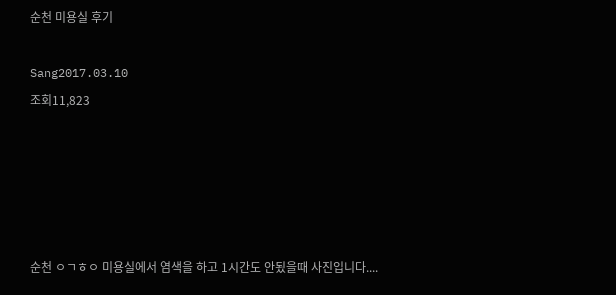순천 미용실 후기

Sang2017.03.10
조회11,823





순천 ㅇㄱㅎㅇ 미용실에서 염색을 하고 1시간도 안됬을때 사진입니다....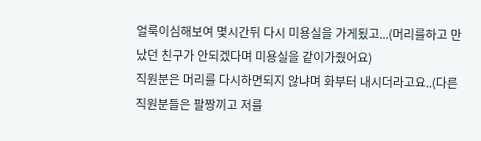얼룩이심해보여 몇시간뒤 다시 미용실을 가게됬고...(머리를하고 만났던 친구가 안되겠다며 미용실을 같이가줬어요)
직원분은 머리를 다시하면되지 않냐며 화부터 내시더라고요..(다른 직원분들은 팔짱끼고 저를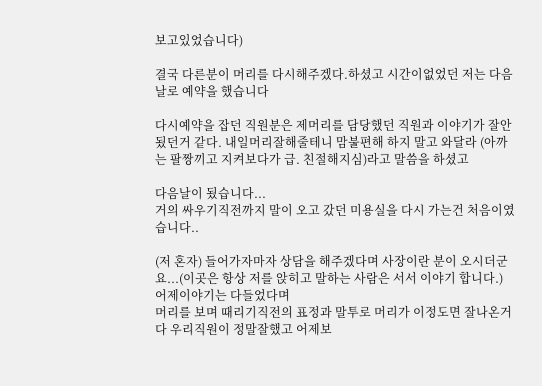보고있었습니다)

결국 다른분이 머리를 다시해주겠다.하셨고 시간이없었던 저는 다음날로 예약을 했습니다

다시예약을 잡던 직원분은 제머리를 담당했던 직원과 이야기가 잘안됬던거 같다. 내일머리잘해줄테니 맘불편해 하지 말고 와달라 (아까는 팔짱끼고 지켜보다가 급. 친절해지심)라고 말씀을 하셨고

다음날이 됬습니다...
거의 싸우기직전까지 말이 오고 갔던 미용실을 다시 가는건 처음이였습니다..

(저 혼자) 들어가자마자 상담을 해주겠다며 사장이란 분이 오시더군요...(이곳은 항상 저를 앉히고 말하는 사람은 서서 이야기 합니다.)
어제이야기는 다들었다며
머리를 보며 때리기직전의 표정과 말투로 머리가 이정도면 잘나온거다 우리직원이 정말잘했고 어제보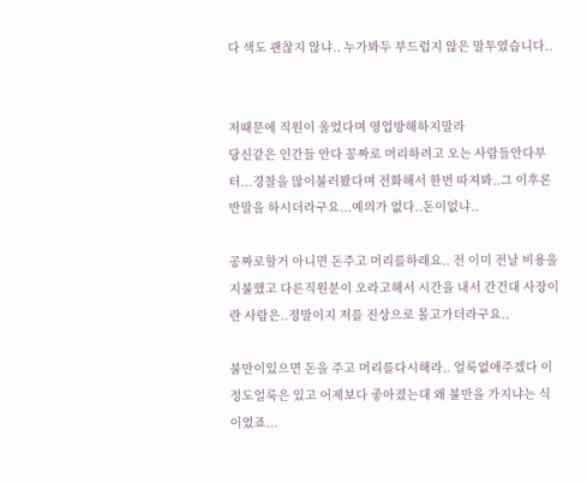다 색도 괜찮지 않냐.. 누가봐두 부드럽지 않은 말투였습니다..


저때문에 직원이 울었다며 영업방해하지말라
당신같은 인간들 안다 꽁짜로 머리하려고 오는 사람들안다부터...경찰을 많이불러봤다며 전화해서 한번 따져봐..그 이후론 반말을 하시더라구요...예의가 없다..돈이없냐..

공짜로할거 아니면 돈주고 머리를하래요.. 전 이미 전날 비용을 지불했고 다른직원분이 오라고해서 시간을 내서 간건대 사장이란 사람은..정말이지 저를 진상으로 몰고가더라구요..

불만이있으면 돈을 주고 머리를다시해라.. 얼룩없애주겠다 이정도얼룩은 있고 어제보다 좋아졌는대 왜 불만을 가지냐는 식이였죠...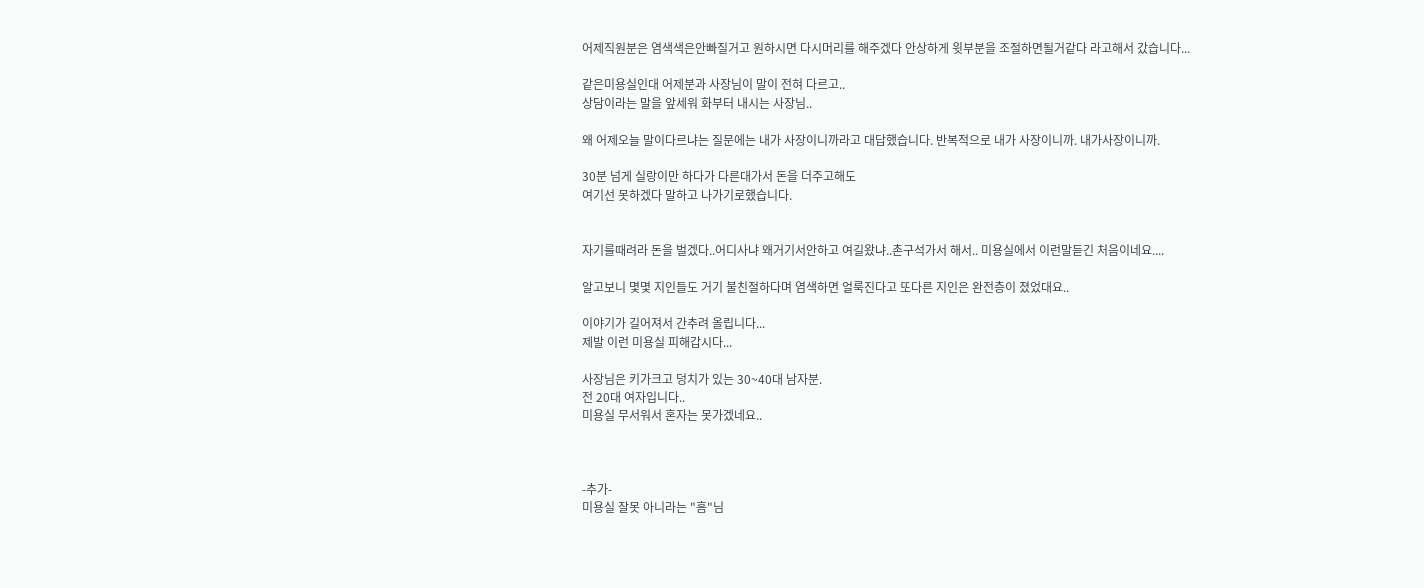어제직원분은 염색색은안빠질거고 원하시면 다시머리를 해주겠다 안상하게 윗부분을 조절하면될거같다 라고해서 갔습니다...

같은미용실인대 어제분과 사장님이 말이 전혀 다르고..
상담이라는 말을 앞세워 화부터 내시는 사장님..

왜 어제오늘 말이다르냐는 질문에는 내가 사장이니까라고 대답했습니다. 반복적으로 내가 사장이니까. 내가사장이니까.

30분 넘게 실랑이만 하다가 다른대가서 돈을 더주고해도
여기선 못하겠다 말하고 나가기로했습니다.


자기를때려라 돈을 벌겠다..어디사냐 왜거기서안하고 여길왔냐..촌구석가서 해서.. 미용실에서 이런말듣긴 처음이네요....

알고보니 몇몇 지인들도 거기 불친절하다며 염색하면 얼룩진다고 또다른 지인은 완전층이 졌었대요..

이야기가 길어져서 간추려 올립니다...
제발 이런 미용실 피해갑시다...

사장님은 키가크고 덩치가 있는 30~40대 남자분.
전 20대 여자입니다..
미용실 무서워서 혼자는 못가겠네요..



-추가-
미용실 잘못 아니라는 "흠"님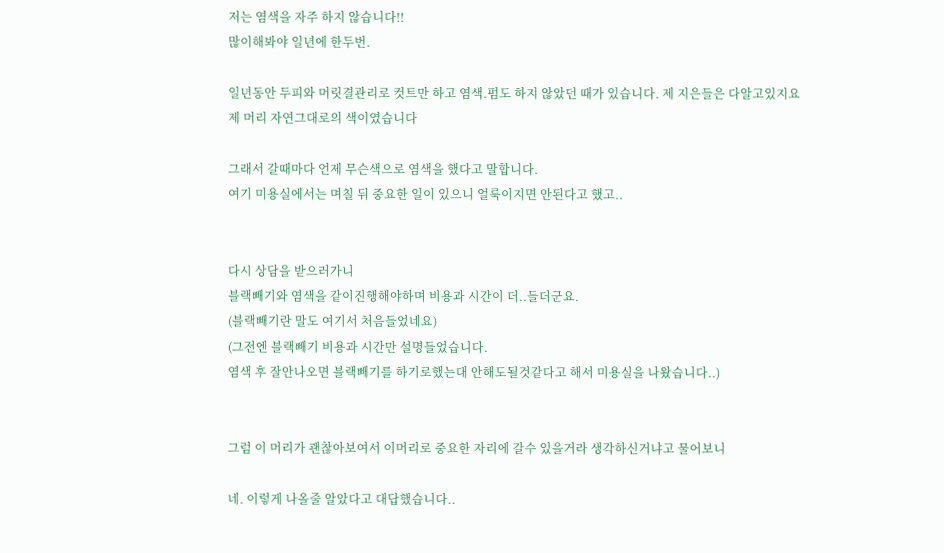저는 염색을 자주 하지 않습니다!!
많이해봐야 일년에 한두번.

일년동안 두피와 머릿결관리로 컷트만 하고 염색.펌도 하지 않았던 때가 있습니다. 제 지은들은 다알고있지요
제 머리 자연그대로의 색이였습니다

그래서 갈때마다 언제 무슨색으로 염색을 했다고 말합니다.
여기 미용실에서는 며칠 뒤 중요한 일이 있으니 얼룩이지면 안된다고 했고..


다시 상담을 받으러가니
블랙빼기와 염색을 같이진행해야하며 비용과 시간이 더..들더군요.
(블랙빼기란 말도 여기서 처음들었네요)
(그전엔 블랙빼기 비용과 시간만 설명들었습니다.
염색 후 잘안나오면 블랙빼기를 하기로했는대 안해도될것같다고 해서 미용실을 나왔습니다..)


그럼 이 머리가 괜찮아보여서 이머리로 중요한 자리에 갈수 있을거라 생각하신거냐고 물어보니

네. 이렇게 나올줄 알았다고 대답했습니다..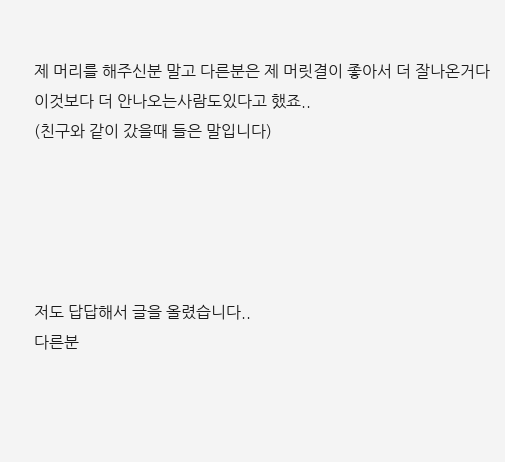제 머리를 해주신분 말고 다른분은 제 머릿결이 좋아서 더 잘나온거다 이것보다 더 안나오는사람도있다고 했죠..
(친구와 같이 갔을때 들은 말입니다)





저도 답답해서 글을 올렸습니다..
다른분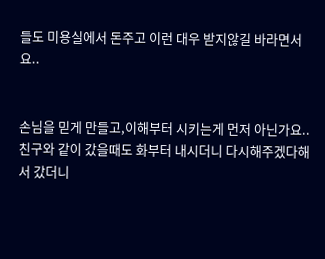들도 미용실에서 돈주고 이런 대우 받지않길 바라면서요..


손님을 믿게 만들고,이해부터 시키는게 먼저 아닌가요..
친구와 같이 갔을때도 화부터 내시더니 다시해주겠다해서 갔더니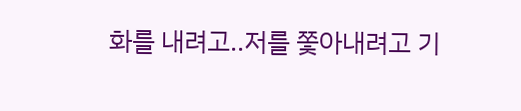화를 내려고..저를 쫓아내려고 기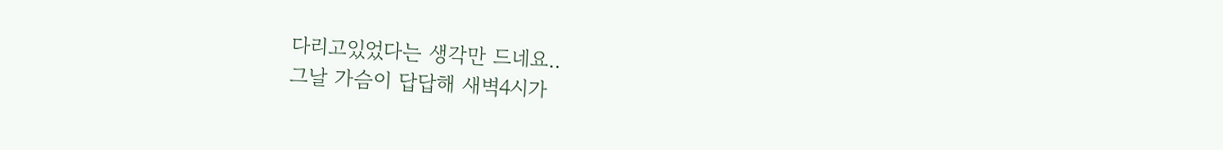다리고있었다는 생각만 드네요..
그날 가슴이 답답해 새벽4시가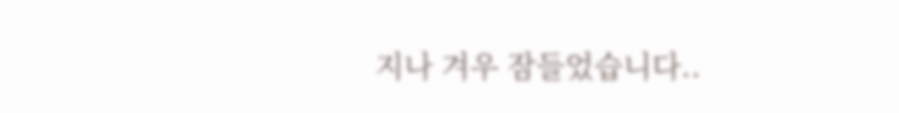지나 겨우 잠들었습니다..